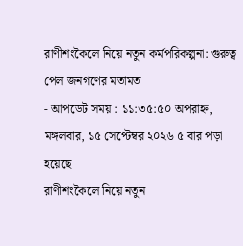রাণীশংকৈলে নিয়ে নতুন কর্মপরিকল্পনা: গুরুত্ব পেল জনগণের মতামত
- আপডেট সময় : ১১:৩৫:৫০ অপরাহ্ন, মঙ্গলবার, ১৫ সেপ্টেম্বর ২০২৬ ৫ বার পড়া হয়েছে
রাণীশংকৈলে নিয়ে নতুন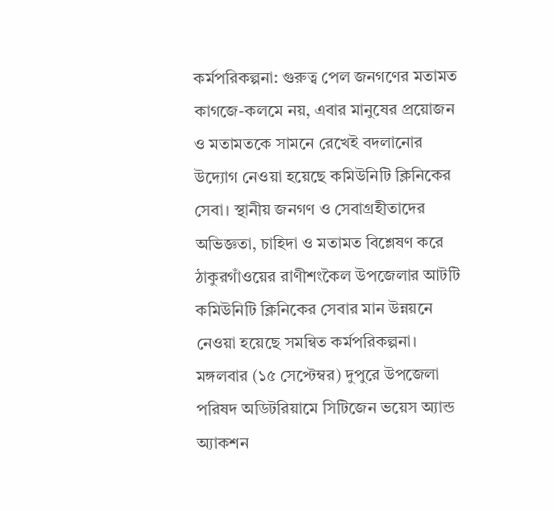কর্মপরিকল্পনা: গুরুত্ব পেল জনগণের মতামত
কাগজে-কলমে নয়, এবার মানুষের প্রয়োজন ও মতামতকে সামনে রেখেই বদলানোর উদ্যোগ নেওয়া হয়েছে কমিউনিটি ক্লিনিকের সেবা। স্থানীয় জনগণ ও সেবাগ্রহীতাদের অভিজ্ঞতা, চাহিদা ও মতামত বিশ্লেষণ করে ঠাকুরগাঁওয়ের রাণীশংকৈল উপজেলার আটটি কমিউনিটি ক্লিনিকের সেবার মান উন্নয়নে নেওয়া হয়েছে সমন্বিত কর্মপরিকল্পনা।
মঙ্গলবার (১৫ সেপ্টেম্বর) দুপুরে উপজেলা পরিষদ অডিটরিয়ামে সিটিজেন ভয়েস অ্যান্ড অ্যাকশন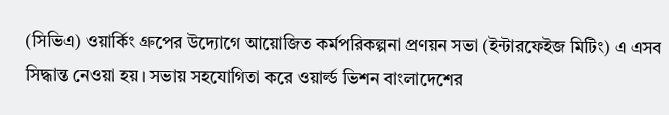(সিভিএ) ওয়ার্কিং গ্রুপের উদ্যোগে আয়োজিত কর্মপরিকল্পনা প্রণয়ন সভা (ইন্টারফেইজ মিটিং) এ এসব সিদ্ধান্ত নেওয়া হয়। সভায় সহযোগিতা করে ওয়ার্ল্ড ভিশন বাংলাদেশের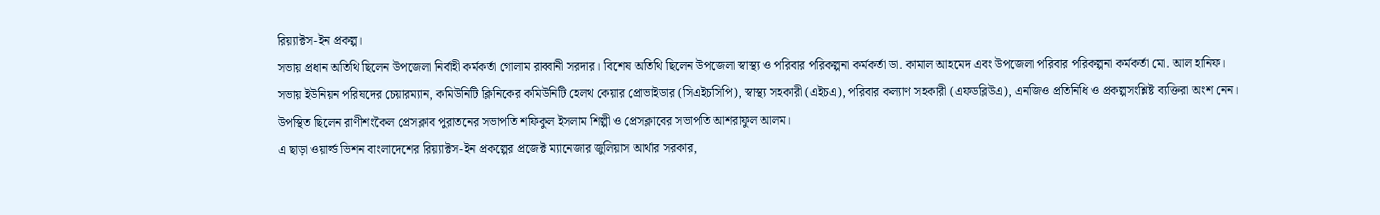রিয়্যাক্টস-ইন প্রকল্প।
সভায় প্রধান অতিথি ছিলেন উপজেলা নির্বাহী কর্মকর্তা গোলাম রাব্বানী সরদার। বিশেষ অতিথি ছিলেন উপজেলা স্বাস্থ্য ও পরিবার পরিকল্পনা কর্মকর্তা ডা. কামাল আহমেদ এবং উপজেলা পরিবার পরিকল্পনা কর্মকর্তা মো. আল হানিফ।
সভায় ইউনিয়ন পরিষদের চেয়ারম্যান, কমিউনিটি ক্লিনিকের কমিউনিটি হেলথ কেয়ার প্রোভাইডার (সিএইচসিপি), স্বাস্থ্য সহকারী (এইচএ), পরিবার কল্যাণ সহকারী (এফডব্লিউএ), এনজিও প্রতিনিধি ও প্রকল্পসংশ্লিষ্ট ব্যক্তিরা অংশ নেন।
উপস্থিত ছিলেন রাণীশংকৈল প্রেসক্লাব পুরাতনের সভাপতি শফিকুল ইসলাম শিল্পী ও প্রেসক্লাবের সভাপতি আশরাফুল আলম।
এ ছাড়া ওয়ার্ল্ড ভিশন বাংলাদেশের রিয়্যাক্টস-ইন প্রকল্পের প্রজেক্ট ম্যানেজার জুলিয়াস আর্থার সরকার,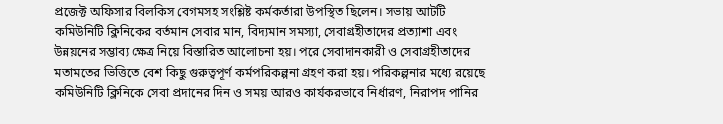প্রজেক্ট অফিসার বিলকিস বেগমসহ সংশ্লিষ্ট কর্মকর্তারা উপস্থিত ছিলেন। সভায় আটটি কমিউনিটি ক্লিনিকের বর্তমান সেবার মান, বিদ্যমান সমস্যা, সেবাগ্রহীতাদের প্রত্যাশা এবং উন্নয়নের সম্ভাব্য ক্ষেত্র নিয়ে বিস্তারিত আলোচনা হয়। পরে সেবাদানকারী ও সেবাগ্রহীতাদের মতামতের ভিত্তিতে বেশ কিছু গুরুত্বপূর্ণ কর্মপরিকল্পনা গ্রহণ করা হয়। পরিকল্পনার মধ্যে রয়েছে কমিউনিটি ক্লিনিকে সেবা প্রদানের দিন ও সময় আরও কার্যকরভাবে নির্ধারণ, নিরাপদ পানির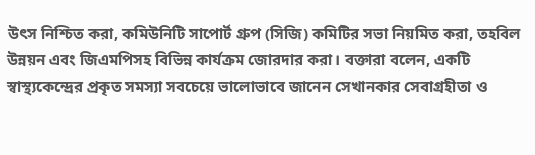উৎস নিশ্চিত করা, কমিউনিটি সাপোর্ট গ্রুপ (সিজি) কমিটির সভা নিয়মিত করা, তহবিল উন্নয়ন এবং জিএমপিসহ বিভিন্ন কার্যক্রম জোরদার করা। বক্তারা বলেন, একটি স্বাস্থ্যকেন্দ্রের প্রকৃত সমস্যা সবচেয়ে ভালোভাবে জানেন সেখানকার সেবাগ্রহীতা ও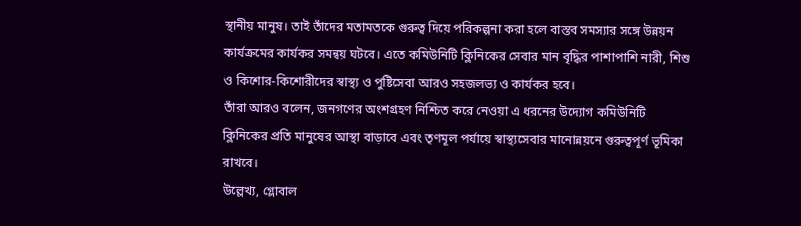স্থানীয় মানুষ। তাই তাঁদের মতামতকে গুরুত্ব দিয়ে পরিকল্পনা করা হলে বাস্তব সমস্যার সঙ্গে উন্নয়ন কার্যক্রমের কার্যকর সমন্বয় ঘটবে। এতে কমিউনিটি ক্লিনিকের সেবার মান বৃদ্ধির পাশাপাশি নারী, শিশু ও কিশোর-কিশোরীদের স্বাস্থ্য ও পুষ্টিসেবা আরও সহজলভ্য ও কার্যকর হবে।
তাঁরা আরও বলেন, জনগণের অংশগ্রহণ নিশ্চিত করে নেওয়া এ ধরনের উদ্যোগ কমিউনিটি ক্লিনিকের প্রতি মানুষের আস্থা বাড়াবে এবং তৃণমূল পর্যায়ে স্বাস্থ্যসেবার মানোন্নয়নে গুরুত্বপূর্ণ ভূমিকা রাখবে।
উল্লেখ্য, গ্লোবাল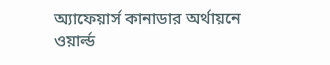অ্যাফেয়ার্স কানাডার অর্থায়নে ওয়ার্ল্ড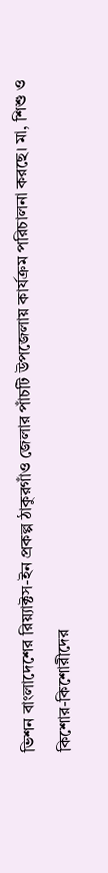ভিশন বাংলাদেশের রিয়্যাক্টস-ইন প্রকল্প ঠাকুরগাঁও জেলার পাঁচটি উপজেলায় কার্যক্রম পরিচালনা করছে। মা, শিশু ও কিশোর-কিশোরীদের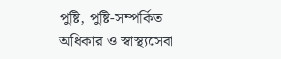পুষ্টি, পুষ্টি-সম্পর্কিত অধিকার ও স্বাস্থ্যসেবা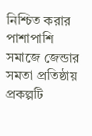নিশ্চিত করার পাশাপাশি সমাজে জেন্ডার সমতা প্রতিষ্ঠায় প্রকল্পটি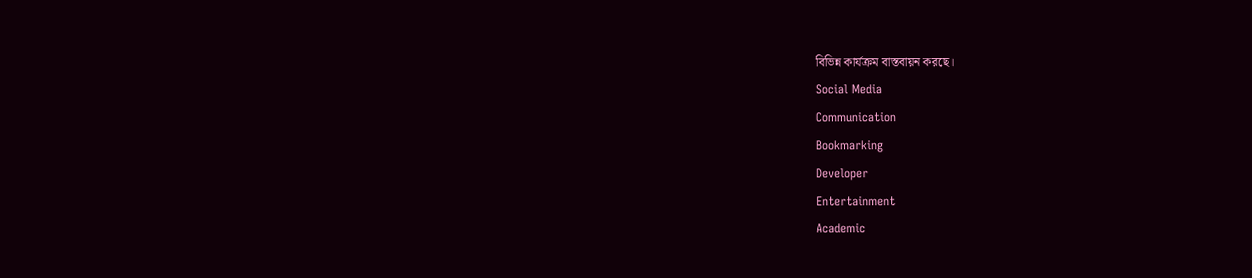বিভিন্ন কার্যক্রম বাস্তবায়ন করছে।
Social Media
Communication
Bookmarking
Developer
Entertainment
Academic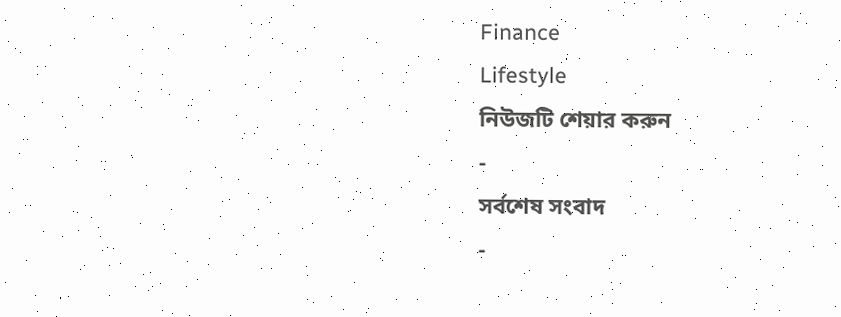Finance
Lifestyle
নিউজটি শেয়ার করুন
-
সর্বশেষ সংবাদ
-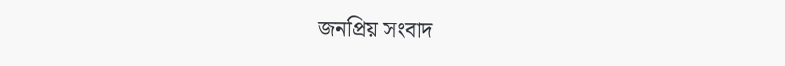জনপ্রিয় সংবাদ